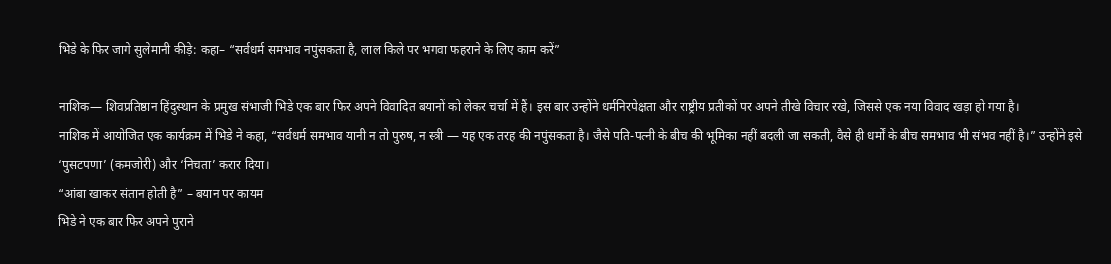भिडे के फिर जागे सुलेमानी कीड़े: कहा– “सर्वधर्म समभाव नपुंसकता है, लाल किले पर भगवा फहराने के लिए काम करें”

नाशिक— शिवप्रतिष्ठान हिंदुस्थान के प्रमुख संभाजी भिडे एक बार फिर अपने विवादित बयानों को लेकर चर्चा में हैं। इस बार उन्होंने धर्मनिरपेक्षता और राष्ट्रीय प्रतीकों पर अपने तीखे विचार रखे, जिससे एक नया विवाद खड़ा हो गया है।
नाशिक में आयोजित एक कार्यक्रम में भिडे ने कहा, “सर्वधर्म समभाव यानी न तो पुरुष, न स्त्री — यह एक तरह की नपुंसकता है। जैसे पति-पत्नी के बीच की भूमिका नहीं बदली जा सकती, वैसे ही धर्मों के बीच समभाव भी संभव नहीं है।” उन्होंने इसे ‘पुसटपणा’ (कमजोरी) और ‘निचता’ करार दिया।
“आंबा खाकर संतान होती है” – बयान पर कायम
भिडे ने एक बार फिर अपने पुराने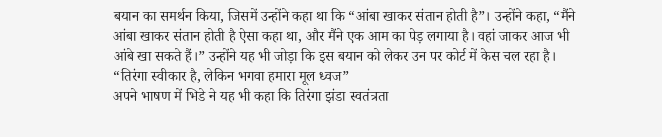बयान का समर्थन किया, जिसमें उन्होंने कहा था कि “आंबा खाकर संतान होती है”। उन्होंने कहा, “मैंने आंबा खाकर संतान होती है ऐसा कहा था, और मैंने एक आम का पेड़ लगाया है। वहां जाकर आज भी आंबे खा सकते हैं।” उन्होंने यह भी जोड़ा कि इस बयान को लेकर उन पर कोर्ट में केस चल रहा है।
“तिरंगा स्वीकार है, लेकिन भगवा हमारा मूल ध्वज”
अपने भाषण में भिडे ने यह भी कहा कि तिरंगा झंडा स्वतंत्रता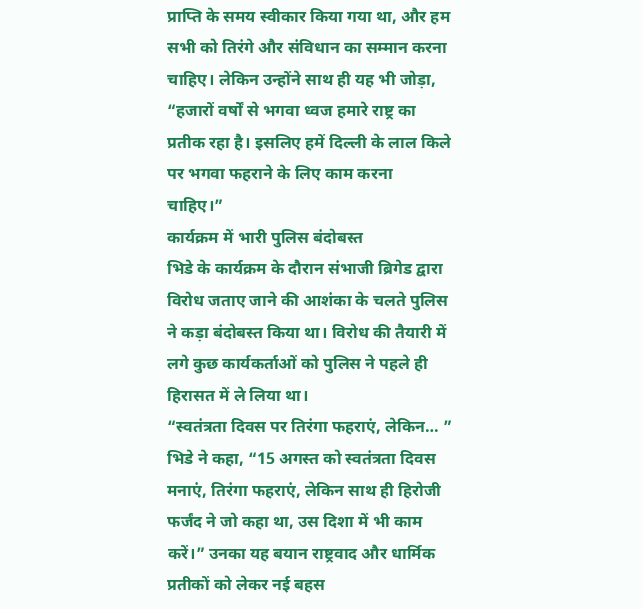प्राप्ति के समय स्वीकार किया गया था, और हम सभी को तिरंगे और संविधान का सम्मान करना चाहिए। लेकिन उन्होंने साथ ही यह भी जोड़ा, “हजारों वर्षों से भगवा ध्वज हमारे राष्ट्र का प्रतीक रहा है। इसलिए हमें दिल्ली के लाल किले पर भगवा फहराने के लिए काम करना चाहिए।”
कार्यक्रम में भारी पुलिस बंदोबस्त
भिडे के कार्यक्रम के दौरान संभाजी ब्रिगेड द्वारा विरोध जताए जाने की आशंका के चलते पुलिस ने कड़ा बंदोबस्त किया था। विरोध की तैयारी में लगे कुछ कार्यकर्ताओं को पुलिस ने पहले ही हिरासत में ले लिया था।
“स्वतंत्रता दिवस पर तिरंगा फहराएं, लेकिन… ”
भिडे ने कहा, “15 अगस्त को स्वतंत्रता दिवस मनाएं, तिरंगा फहराएं, लेकिन साथ ही हिरोजी फर्जंद ने जो कहा था, उस दिशा में भी काम करें।” उनका यह बयान राष्ट्रवाद और धार्मिक प्रतीकों को लेकर नई बहस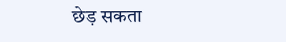छेड़ सकता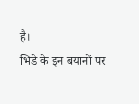है।
भिडे के इन बयानों पर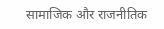सामाजिक और राजनीतिक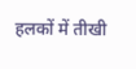हलकों में तीखी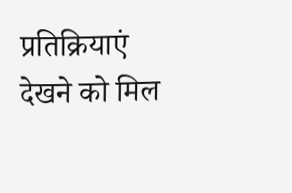प्रतिक्रियाएं देखने को मिल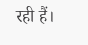रही हैं।